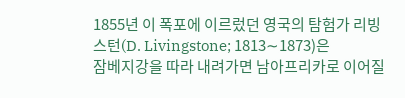1855년 이 폭포에 이르렀던 영국의 탐험가 리빙스턴(D. Livingstone; 1813∼1873)은
잠베지강을 따라 내려가면 남아프리카로 이어질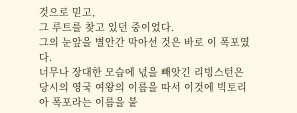것으로 믿고,
그 루트를 찾고 있던 중이었다.
그의 눈앞을 별안간 막아선 것은 바로 이 폭포였다.
너무나 장대한 모습에 넋을 빼앗긴 리빙스턴은
당시의 영국 여왕의 이름을 따서 이것에 빅토리아 폭포라는 이름을 붙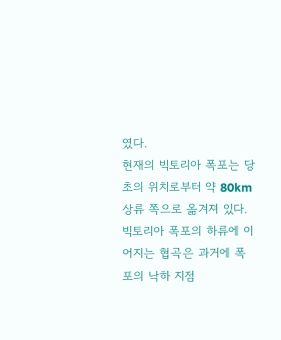였다.
현재의 빅토리아 폭포는 당초의 위치로부터 약 80km 상류 쪽으로 옮겨져 있다.
빅토리아 폭포의 하류에 이어지는 협곡은 과거에 폭포의 낙하 지점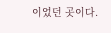이었던 곳이다.